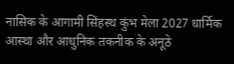नासिक के आगामी सिंहस्थ कुंभ मेला 2027 धार्मिक आस्था और आधुनिक तकनीक के अनूठे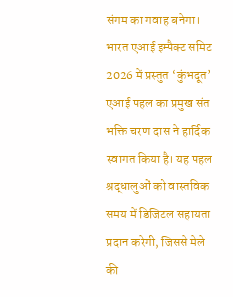संगम का गवाह बनेगा। भारत एआई इम्पैक्ट समिट 2026 में प्रस्तुत ‘कुंभदूत’ एआई पहल का प्रमुख संत भक्ति चरण दास ने हार्दिक स्वागत किया है। यह पहल श्रद्धालुओं को वास्तविक समय में डिजिटल सहायता प्रदान करेगी, जिससे मेले की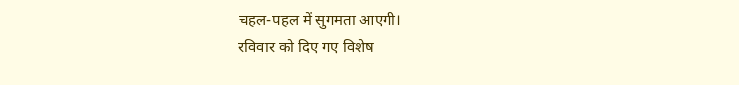चहल-पहल में सुगमता आएगी।
रविवार को दिए गए विशेष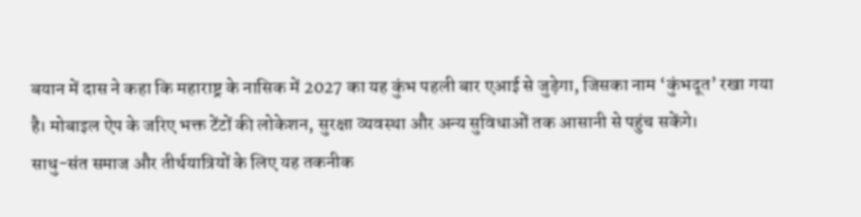बयान में दास ने कहा कि महाराष्ट्र के नासिक में 2027 का यह कुंभ पहली बार एआई से जुड़ेगा, जिसका नाम ‘कुंभदूत’ रखा गया है। मोबाइल ऐप के जरिए भक्त टेंटों की लोकेशन, सुरक्षा व्यवस्था और अन्य सुविधाओं तक आसानी से पहुंच सकेंगे।
साधु-संत समाज और तीर्थयात्रियों के लिए यह तकनीक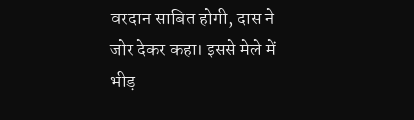वरदान साबित होगी, दास ने जोर देकर कहा। इससे मेले में भीड़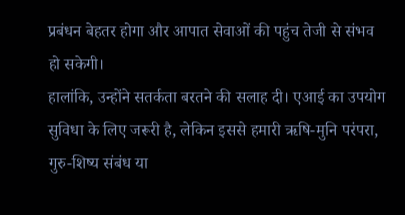प्रबंधन बेहतर होगा और आपात सेवाओं की पहुंच तेजी से संभव हो सकेगी।
हालांकि, उन्होंने सतर्कता बरतने की सलाह दी। एआई का उपयोग सुविधा के लिए जरूरी है, लेकिन इससे हमारी ऋषि-मुनि परंपरा, गुरु-शिष्य संबंध या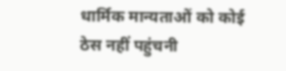धार्मिक मान्यताओं को कोई ठेस नहीं पहुंचनी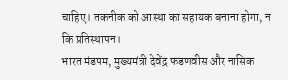चाहिए। तकनीक को आस्था का सहायक बनाना होगा, न कि प्रतिस्थापन।
भारत मंडपम, मुख्यमंत्री देवेंद्र फडणवीस और नासिक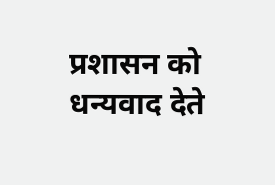प्रशासन को धन्यवाद देते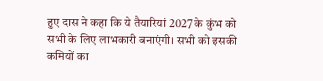हुए दास ने कहा कि ये तैयारियां 2027 के कुंभ को सभी के लिए लाभकारी बनाएंगी। सभी को इसकी कमियों का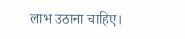लाभ उठाना चाहिए।